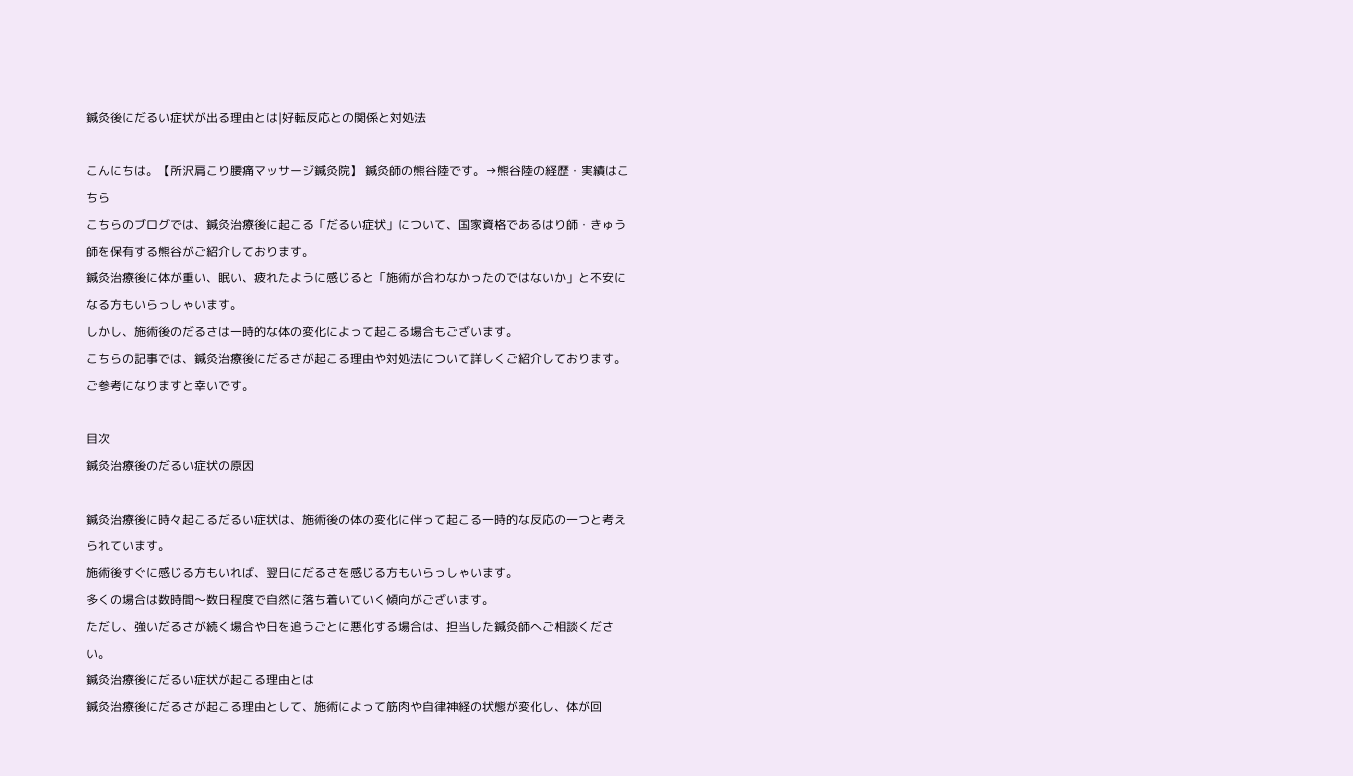鍼灸後にだるい症状が出る理由とは|好転反応との関係と対処法

こんにちは。【所沢肩こり腰痛マッサージ鍼灸院】 鍼灸師の熊谷陸です。→熊谷陸の経歴・実績はこちら
こちらのブログでは、鍼灸治療後に起こる「だるい症状」について、国家資格であるはり師・きゅう師を保有する熊谷がご紹介しております。
鍼灸治療後に体が重い、眠い、疲れたように感じると「施術が合わなかったのではないか」と不安になる方もいらっしゃいます。
しかし、施術後のだるさは一時的な体の変化によって起こる場合もございます。
こちらの記事では、鍼灸治療後にだるさが起こる理由や対処法について詳しくご紹介しております。
ご参考になりますと幸いです。

目次
鍼灸治療後のだるい症状の原因

鍼灸治療後に時々起こるだるい症状は、施術後の体の変化に伴って起こる一時的な反応の一つと考えられています。
施術後すぐに感じる方もいれば、翌日にだるさを感じる方もいらっしゃいます。
多くの場合は数時間〜数日程度で自然に落ち着いていく傾向がございます。
ただし、強いだるさが続く場合や日を追うごとに悪化する場合は、担当した鍼灸師へご相談ください。
鍼灸治療後にだるい症状が起こる理由とは
鍼灸治療後にだるさが起こる理由として、施術によって筋肉や自律神経の状態が変化し、体が回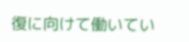復に向けて働いてい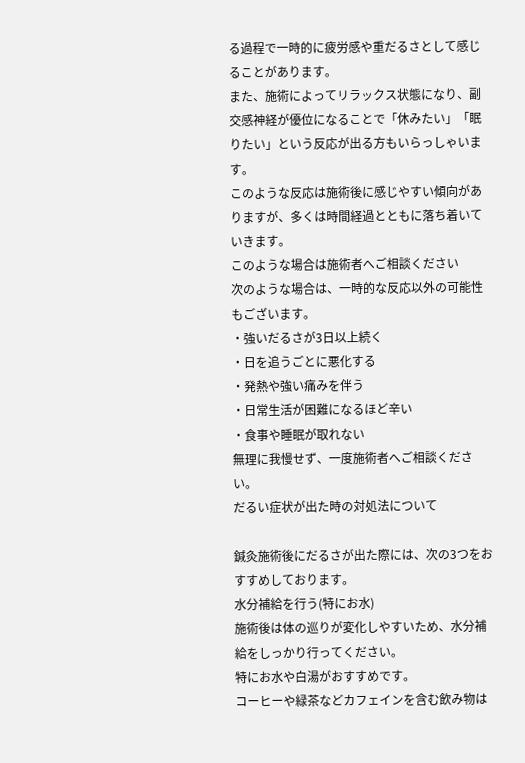る過程で一時的に疲労感や重だるさとして感じることがあります。
また、施術によってリラックス状態になり、副交感神経が優位になることで「休みたい」「眠りたい」という反応が出る方もいらっしゃいます。
このような反応は施術後に感じやすい傾向がありますが、多くは時間経過とともに落ち着いていきます。
このような場合は施術者へご相談ください
次のような場合は、一時的な反応以外の可能性もございます。
・強いだるさが3日以上続く
・日を追うごとに悪化する
・発熱や強い痛みを伴う
・日常生活が困難になるほど辛い
・食事や睡眠が取れない
無理に我慢せず、一度施術者へご相談ください。
だるい症状が出た時の対処法について

鍼灸施術後にだるさが出た際には、次の3つをおすすめしております。
水分補給を行う(特にお水)
施術後は体の巡りが変化しやすいため、水分補給をしっかり行ってください。
特にお水や白湯がおすすめです。
コーヒーや緑茶などカフェインを含む飲み物は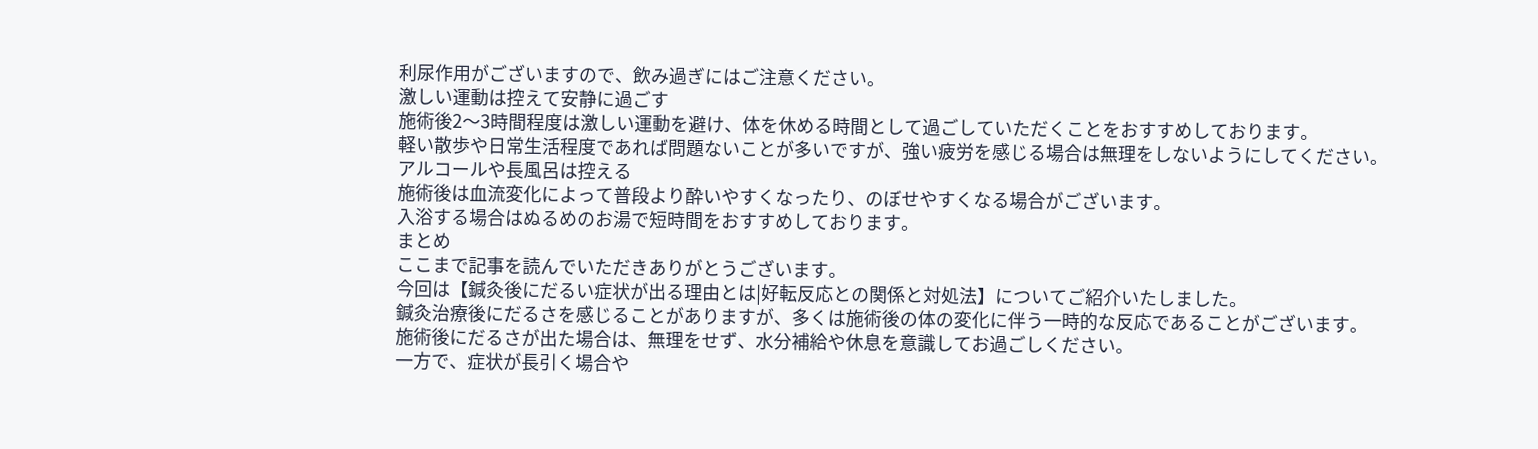利尿作用がございますので、飲み過ぎにはご注意ください。
激しい運動は控えて安静に過ごす
施術後2〜3時間程度は激しい運動を避け、体を休める時間として過ごしていただくことをおすすめしております。
軽い散歩や日常生活程度であれば問題ないことが多いですが、強い疲労を感じる場合は無理をしないようにしてください。
アルコールや長風呂は控える
施術後は血流変化によって普段より酔いやすくなったり、のぼせやすくなる場合がございます。
入浴する場合はぬるめのお湯で短時間をおすすめしております。
まとめ
ここまで記事を読んでいただきありがとうございます。
今回は【鍼灸後にだるい症状が出る理由とは|好転反応との関係と対処法】についてご紹介いたしました。
鍼灸治療後にだるさを感じることがありますが、多くは施術後の体の変化に伴う一時的な反応であることがございます。
施術後にだるさが出た場合は、無理をせず、水分補給や休息を意識してお過ごしください。
一方で、症状が長引く場合や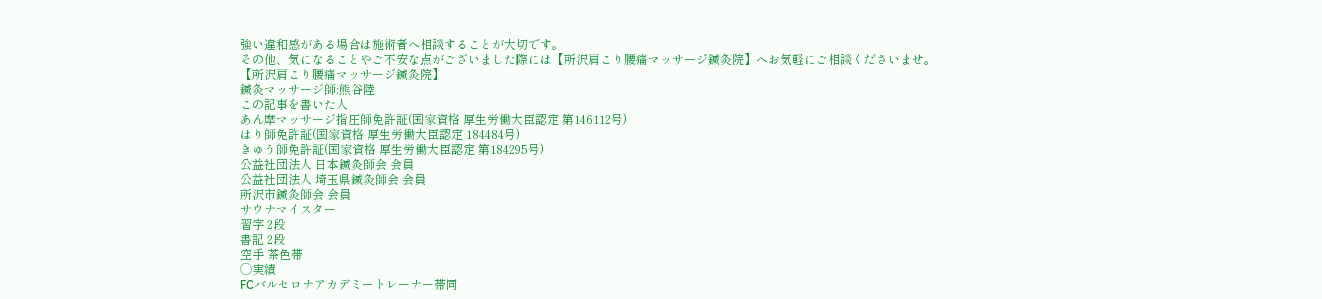強い違和感がある場合は施術者へ相談することが大切です。
その他、気になることやご不安な点がございました際には【所沢肩こり腰痛マッサージ鍼灸院】へお気軽にご相談くださいませ。
【所沢肩こり腰痛マッサージ鍼灸院】
鍼灸マッサージ師:熊谷陸
この記事を書いた人
あん摩マッサージ指圧師免許証(国家資格 厚生労働大臣認定 第146112号)
はり師免許証(国家資格 厚生労働大臣認定 184484号)
きゅう師免許証(国家資格 厚生労働大臣認定 第184295号)
公益社団法人 日本鍼灸師会 会員
公益社団法人 埼玉県鍼灸師会 会員
所沢市鍼灸師会 会員
サウナマイスター
習字 2段
書記 2段
空手 茶色帯
◯実績
FCバルセロナアカデミートレーナー帯同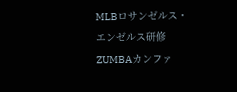MLBロサンゼルス・エンゼルス研修
ZUMBAカンファ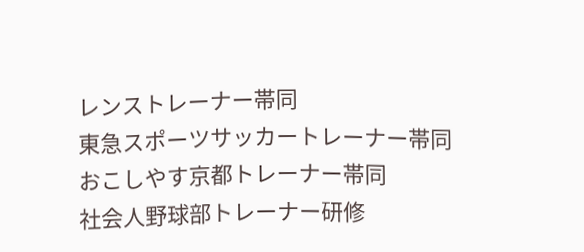レンストレーナー帯同
東急スポーツサッカートレーナー帯同
おこしやす京都トレーナー帯同
社会人野球部トレーナー研修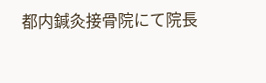都内鍼灸接骨院にて院長